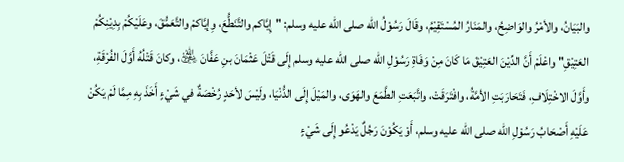والبَيَانُ، والأمْرُ والوَاضِحُ، والمَنَارُ المُسْتَقِيْمُ، وقَالَ رَسُوْلُ الله صلى الله عليه وسلم: "إِيَّاكم والتَّنَطُّعَ، وِإيَّاكمْ والتَّعَمُّقَ، وعَلَيْكُمْ بِدِيْنِكُمْ العَتِيْقِ" واعْلَمْ أَنَّ الدِّيْنَ العَتِيْقَ مَا كَانَ مِنْ وَفَاةِ رَسُوْلِ الله صلى الله عليه وسلم إِلَى قَتْلَ عَثْمَانَ بنِ عَفَّانَ ﵁، وكانَ قَتْلُهُ أَوَّلَ الفُرْقَةِ، وأَوَّلَ الاخْتِلَافِ، فَتَحَارَبَتِ الأمَّةُ، وافْتَرَقَتْ، واتَّبَعَتِ الطَّمَعَ والهَوَى، والمَيْلَ إِلَى الدُّنْيَا، ولَيْسَ لأحَدٍ رُخْصَةٌ في شَيْءٍ أَخَذَ بِهِ مِمَّا لَمْ يَكُنْ عَلَيْهِ أَصْحَابُ رَسُوْلِ الله صلى الله عليه وسلم، أَوْ يَكُوْنَ رَجُلٌ يَدْعُو إِلَى شَيْءٍ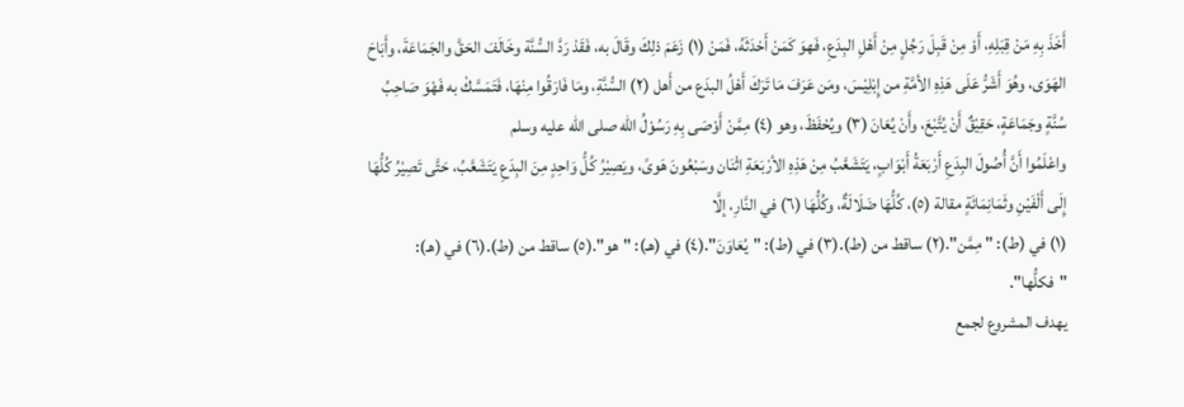أَخَذَ بِهِ مَنْ قِبَلِهِ، أَوْ مِنْ قَبِلَ رَجُلٍ مِنْ أَهْلِ البِدَعِ، فَهوَ كَمَنْ أَحْدَثَهُ، فَمَنْ (١) زَعَمَ ذلِكَ وقَالَ به، فَقَدْ رَدَّ السُّنَّة وخَالَفَ الحَقَّ والجَمَاعَةَ، وأَبَاحَ الهَوَى، وهُوَ أَشَرُّ عَلَى هَذِهِ الأمَّةِ من إِبْلِيْسَ، ومَن عَرَفَ مَا تَرَكَ أَهْلُ البدَع من أَهل (٢) السُّنَّةِ، ومَا فَارَقُوا مِنْهَا، فَتَمَسَّكْ به فَهْوَ صَاحِبُ سُنَّةٍ وجَمَاعَةٍ، حَقِيْقٌ أَنْ يُتَّبْعَ، وأَنْ يُعَانَ (٣) ويُحْفَظَ، وهو (٤) مِمَّنْ أَوْصَى بِهِ رَسُوْلُ الله صلى الله عليه وسلم
واعْلَمُوا أَنَّ أُصُولَ البِدَعِ أَرْبَعَةُ أَبْوَابٍ، يَتَشَعَّبُ مِنْ هَذِهِ الأرْبَعَةِ اثْنَان وسَبْعُونَ هَوىً، ويَصِيْرُ كُلُّ وَاحِدٍ مِنَ البِدَعِ يَتَشَعَّبُ، حَتَّى تَصِيْرُ كُلُّهَا إِلَى أَلْفَيْنِ وثَمَانِمَائَةٍ مقالة (٥)، كُلُّهَا ضَلَالَةٌ، وكُلُّهَا (٦) في النَّارِ، إلَّا
(١) في (ط): "مِمَّن".(٢) ساقط من (ط).(٣) في (ط): "يُعَاوَنَ".(٤) في (هـ): "هو".(٥) ساقط من (ط).(٦) في (هـ): "فكلُّها".
يهدف المشروع لجمع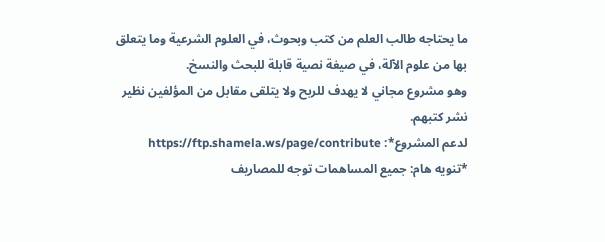ما يحتاجه طالب العلم من كتب وبحوث، في العلوم الشرعية وما يتعلق بها من علوم الآلة، في صيغة نصية قابلة للبحث والنسخ.
وهو مشروع مجاني لا يهدف للربح ولا يتلقى مقابل من المؤلفين نظير نشر كتبهم.
لدعم المشروع*: https://ftp.shamela.ws/page/contribute
*تنويه هام: جميع المساهمات توجه للمصاريف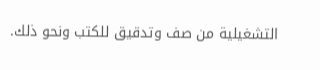التشغيلية من صف وتدقيق للكتب ونحو ذلك.